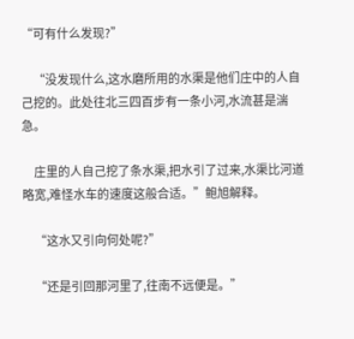“可有什么发现?”

    “没发现什么,这水磨所用的水渠是他们庄中的人自己挖的。此处往北三四百步有一条小河,水流甚是湍急。

    庄里的人自己挖了条水渠,把水引了过来,水渠比河道略宽,难怪水车的速度这般合适。”鲍旭解释。

    “这水又引向何处呢?”

    “还是引回那河里了,往南不远便是。”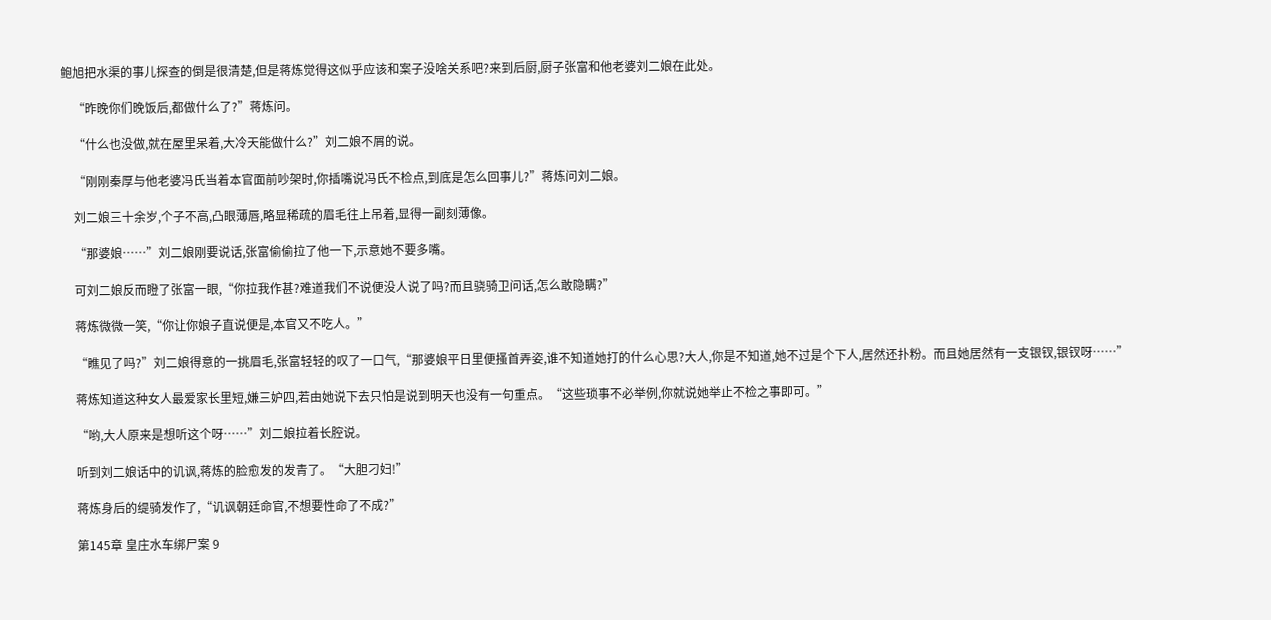鲍旭把水渠的事儿探查的倒是很清楚,但是蒋炼觉得这似乎应该和案子没啥关系吧?来到后厨,厨子张富和他老婆刘二娘在此处。

    “昨晚你们晚饭后,都做什么了?”蒋炼问。

    “什么也没做,就在屋里呆着,大冷天能做什么?”刘二娘不屑的说。

    “刚刚秦厚与他老婆冯氏当着本官面前吵架时,你插嘴说冯氏不检点,到底是怎么回事儿?”蒋炼问刘二娘。

    刘二娘三十余岁,个子不高,凸眼薄唇,略显稀疏的眉毛往上吊着,显得一副刻薄像。

    “那婆娘……”刘二娘刚要说话,张富偷偷拉了他一下,示意她不要多嘴。

    可刘二娘反而瞪了张富一眼,“你拉我作甚?难道我们不说便没人说了吗?而且骁骑卫问话,怎么敢隐瞒?”

    蒋炼微微一笑,“你让你娘子直说便是,本官又不吃人。”

    “瞧见了吗?”刘二娘得意的一挑眉毛,张富轻轻的叹了一口气,“那婆娘平日里便搔首弄姿,谁不知道她打的什么心思?大人,你是不知道,她不过是个下人,居然还扑粉。而且她居然有一支银钗,银钗呀……”

    蒋炼知道这种女人最爱家长里短,嫌三妒四,若由她说下去只怕是说到明天也没有一句重点。“这些琐事不必举例,你就说她举止不检之事即可。”

    “哟,大人原来是想听这个呀……”刘二娘拉着长腔说。

    听到刘二娘话中的讥讽,蒋炼的脸愈发的发青了。“大胆刁妇!”

    蒋炼身后的缇骑发作了,“讥讽朝廷命官,不想要性命了不成?”

    第145章 皇庄水车绑尸案 9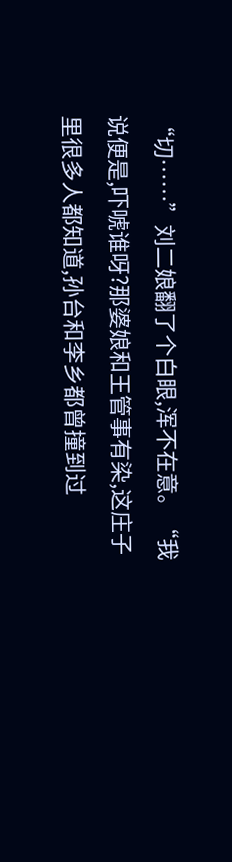“切……”刘二娘翻了个白眼,浑不在意。“我说便是,吓唬谁呀?那婆娘和王管事有染,这庄子里很多人都知道,孙台和李乡都曾撞到过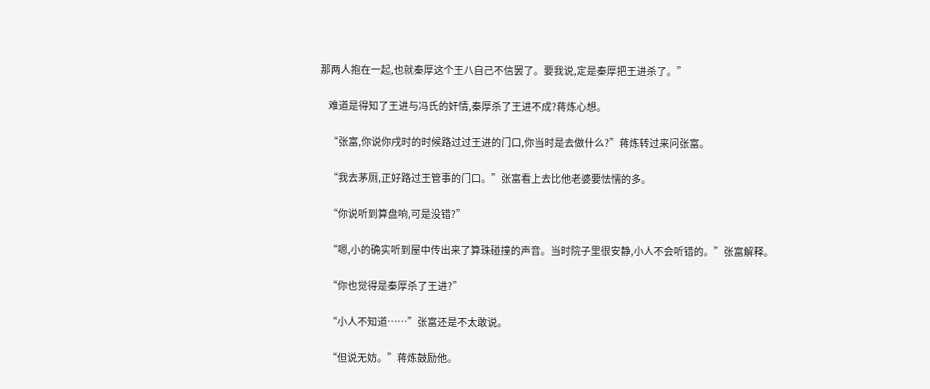那两人抱在一起,也就秦厚这个王八自己不信罢了。要我说,定是秦厚把王进杀了。”

    难道是得知了王进与冯氏的奸情,秦厚杀了王进不成?蒋炼心想。

    “张富,你说你戌时的时候路过过王进的门口,你当时是去做什么?”蒋炼转过来问张富。

    “我去茅厕,正好路过王管事的门口。”张富看上去比他老婆要怯懦的多。

    “你说听到算盘响,可是没错?”

    “嗯,小的确实听到屋中传出来了算珠碰撞的声音。当时院子里很安静,小人不会听错的。”张富解释。

    “你也觉得是秦厚杀了王进?”

    “小人不知道……”张富还是不太敢说。

    “但说无妨。”蒋炼鼓励他。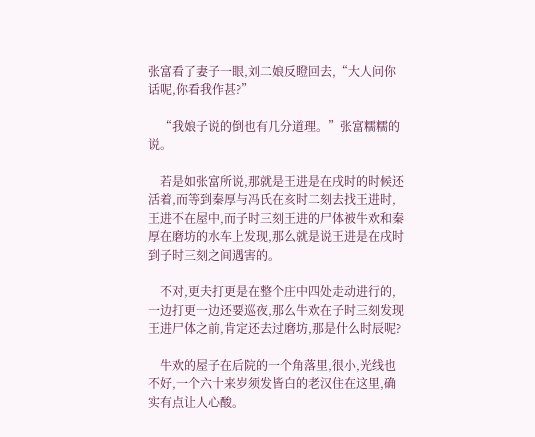张富看了妻子一眼,刘二娘反瞪回去,“大人问你话呢,你看我作甚?”

    “我娘子说的倒也有几分道理。”张富糯糯的说。

    若是如张富所说,那就是王进是在戌时的时候还活着,而等到秦厚与冯氏在亥时二刻去找王进时,王进不在屋中,而子时三刻王进的尸体被牛欢和秦厚在磨坊的水车上发现,那么就是说王进是在戌时到子时三刻之间遇害的。

    不对,更夫打更是在整个庄中四处走动进行的,一边打更一边还要巡夜,那么牛欢在子时三刻发现王进尸体之前,肯定还去过磨坊,那是什么时辰呢?

    牛欢的屋子在后院的一个角落里,很小,光线也不好,一个六十来岁须发皆白的老汉住在这里,确实有点让人心酸。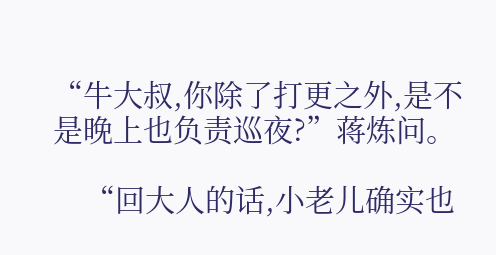“牛大叔,你除了打更之外,是不是晚上也负责巡夜?”蒋炼问。

    “回大人的话,小老儿确实也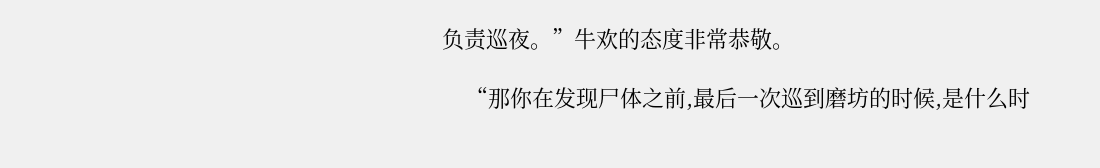负责巡夜。”牛欢的态度非常恭敬。

    “那你在发现尸体之前,最后一次巡到磨坊的时候,是什么时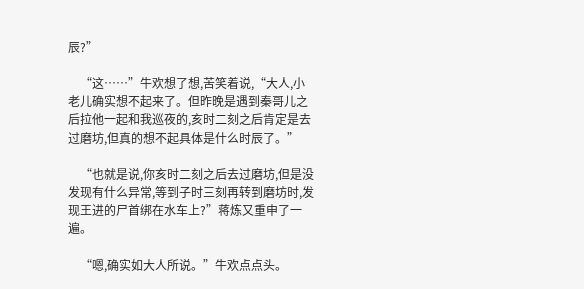辰?”

    “这……”牛欢想了想,苦笑着说,“大人,小老儿确实想不起来了。但昨晚是遇到秦哥儿之后拉他一起和我巡夜的,亥时二刻之后肯定是去过磨坊,但真的想不起具体是什么时辰了。”

    “也就是说,你亥时二刻之后去过磨坊,但是没发现有什么异常,等到子时三刻再转到磨坊时,发现王进的尸首绑在水车上?”蒋炼又重申了一遍。

    “嗯,确实如大人所说。”牛欢点点头。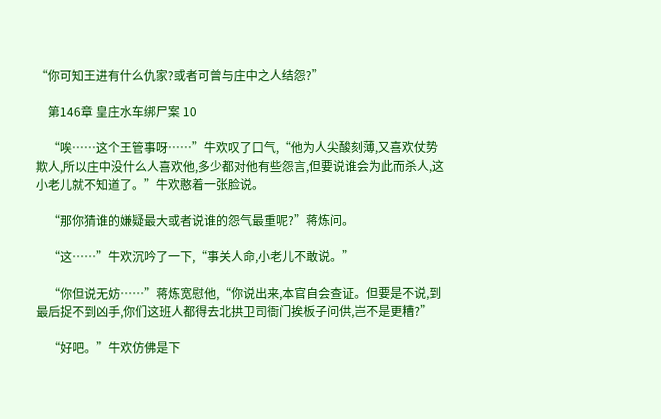“你可知王进有什么仇家?或者可曾与庄中之人结怨?”

    第146章 皇庄水车绑尸案 10

    “唉……这个王管事呀……”牛欢叹了口气,“他为人尖酸刻薄,又喜欢仗势欺人,所以庄中没什么人喜欢他,多少都对他有些怨言,但要说谁会为此而杀人,这小老儿就不知道了。”牛欢憨着一张脸说。

    “那你猜谁的嫌疑最大或者说谁的怨气最重呢?”蒋炼问。

    “这……”牛欢沉吟了一下,“事关人命,小老儿不敢说。”

    “你但说无妨……”蒋炼宽慰他,“你说出来,本官自会查证。但要是不说,到最后捉不到凶手,你们这班人都得去北拱卫司衙门挨板子问供,岂不是更糟?”

    “好吧。”牛欢仿佛是下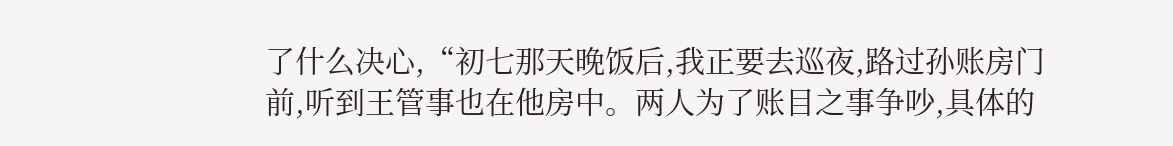了什么决心,“初七那天晚饭后,我正要去巡夜,路过孙账房门前,听到王管事也在他房中。两人为了账目之事争吵,具体的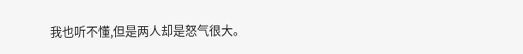我也听不懂,但是两人却是怒气很大。